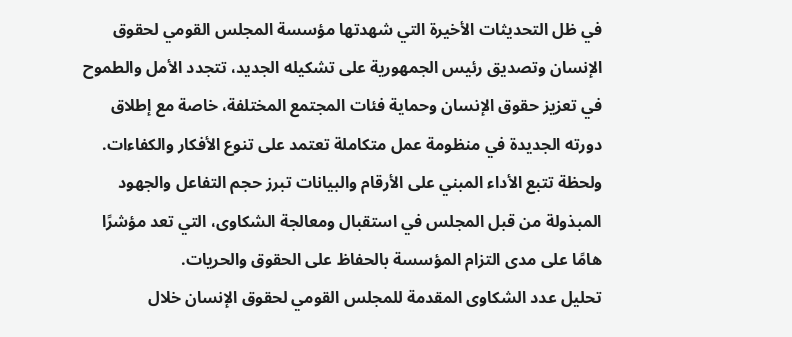في ظل التحديثات الأخيرة التي شهدتها مؤسسة المجلس القومي لحقوق الإنسان وتصديق رئيس الجمهورية على تشكيله الجديد، تتجدد الأمل والطموح في تعزيز حقوق الإنسان وحماية فئات المجتمع المختلفة، خاصة مع إطلاق دورته الجديدة في منظومة عمل متكاملة تعتمد على تنوع الأفكار والكفاءات. ولحظة تتبع الأداء المبني على الأرقام والبيانات تبرز حجم التفاعل والجهود المبذولة من قبل المجلس في استقبال ومعالجة الشكاوى، التي تعد مؤشرًا هامًا على مدى التزام المؤسسة بالحفاظ على الحقوق والحريات.
تحليل عدد الشكاوى المقدمة للمجلس القومي لحقوق الإنسان خلال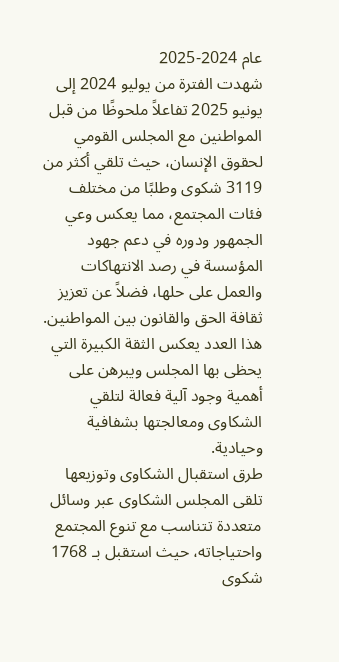عام 2024-2025
شهدت الفترة من يوليو 2024 إلى يونيو 2025 تفاعلاً ملحوظًا من قبل المواطنين مع المجلس القومي لحقوق الإنسان، حيث تلقي أكثر من 3119 شكوى وطلبًا من مختلف فئات المجتمع، مما يعكس وعي الجمهور ودوره في دعم جهود المؤسسة في رصد الانتهاكات والعمل على حلها، فضلاً عن تعزيز ثقافة الحق والقانون بين المواطنين. هذا العدد يعكس الثقة الكبيرة التي يحظى بها المجلس ويبرهن على أهمية وجود آلية فعالة لتلقي الشكاوى ومعالجتها بشفافية وحيادية.
طرق استقبال الشكاوى وتوزيعها
تلقى المجلس الشكاوى عبر وسائل متعددة تتناسب مع تنوع المجتمع واحتياجاته، حيث استقبل بـ 1768 شكوى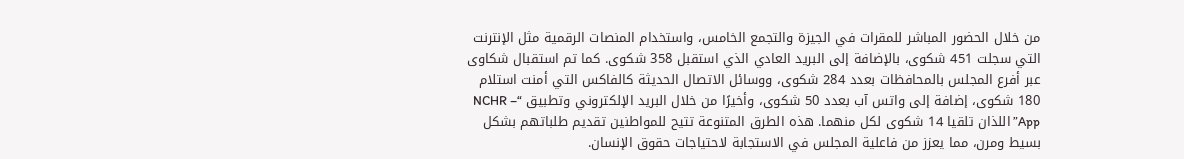من خلال الحضور المباشر للمقرات في الجيزة والتجمع الخامس، واستخدام المنصات الرقمية مثل الإنترنت التي سجلت 451 شكوى، بالإضافة إلى البريد العادي الذي استقبل 358 شكوى. كما تم استقبال شكاوى عبر أفرع المجلس بالمحافظات بعدد 284 شكوى، ووسائل الاتصال الحديثة كالفاكس التي أمنت استلام 180 شكوى، إضافة إلى واتس آب بعدد 50 شكوى، وأخيرًا من خلال البريد الإلكتروني وتطبيق “NCHR – App” اللذان تلقيا 14 شكوى لكل منهما. هذه الطرق المتنوعة تتيح للمواطنين تقديم طلباتهم بشكل بسيط ومرن، مما يعزز من فاعلية المجلس في الاستجابة لاحتياجات حقوق الإنسان.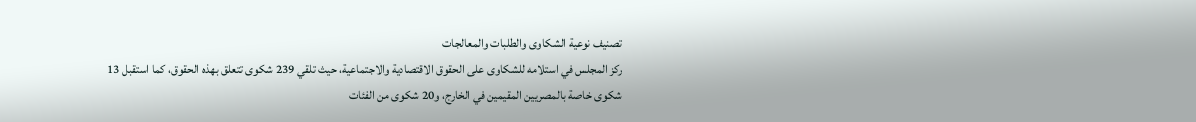تصنيف نوعية الشكاوى والطلبات والمعالجات
ركز المجلس في استلامه للشكاوى على الحقوق الاقتصادية والاجتماعية، حيث تلقي 239 شكوى تتعلق بهذه الحقوق، كما استقبل 13 شكوى خاصة بالمصريين المقيمين في الخارج، و20 شكوى من الفئات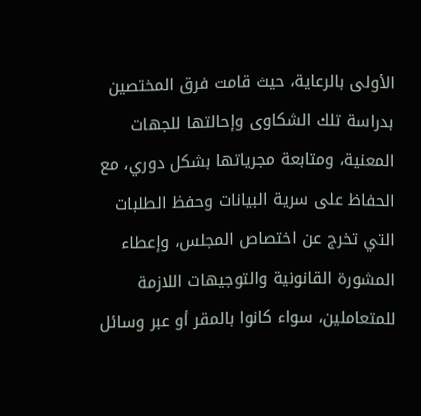الأولى بالرعاية، حيث قامت فرق المختصين بدراسة تلك الشكاوى وإحالتها للجهات المعنية، ومتابعة مجرياتها بشكل دوري، مع الحفاظ على سرية البيانات وحفظ الطلبات التي تخرج عن اختصاص المجلس، وإعطاء المشورة القانونية والتوجيهات اللازمة للمتعاملين، سواء كانوا بالمقر أو عبر وسائل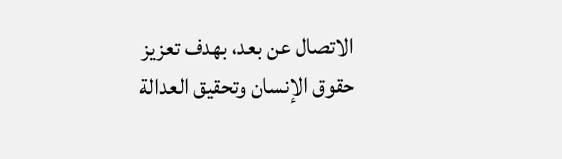الاتصال عن بعد، بهدف تعزيز حقوق الإنسان وتحقيق العدالة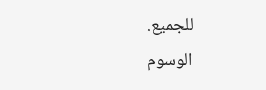للجميع.
الوسوم